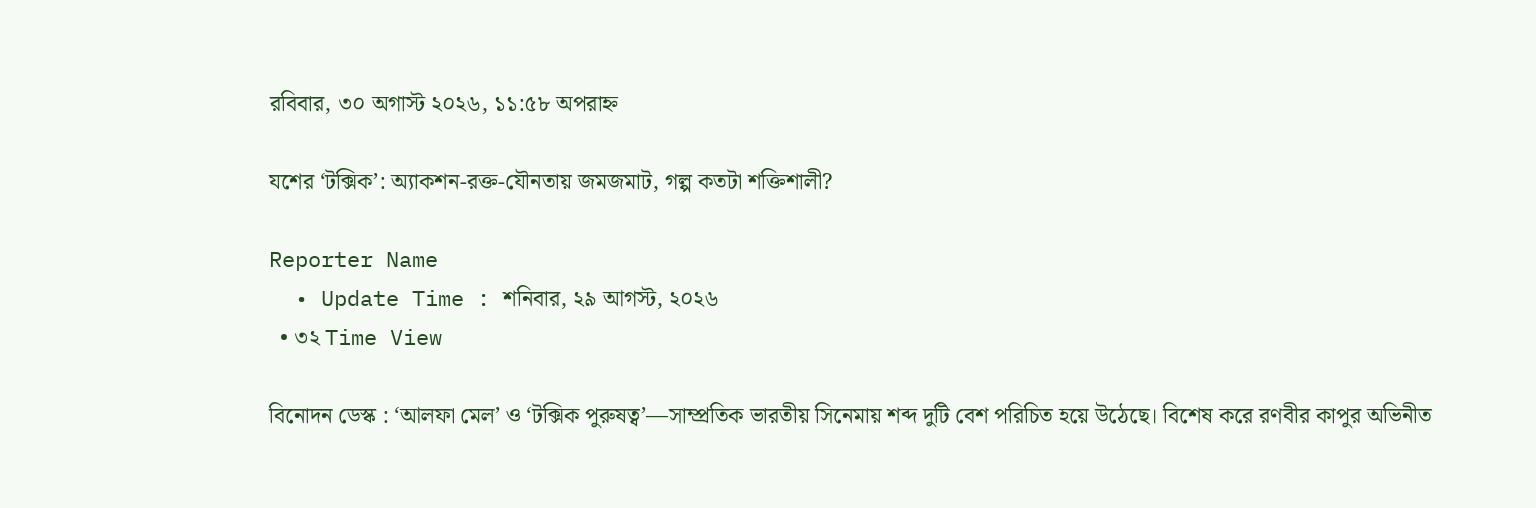রবিবার, ৩০ অগাস্ট ২০২৬, ১১:৫৮ অপরাহ্ন

যশের ‘টক্সিক’: অ্যাকশন-রক্ত-যৌনতায় জমজমাট, গল্প কতটা শক্তিশালী?

Reporter Name
  • Update Time : শনিবার, ২৯ আগস্ট, ২০২৬
  • ৩২ Time View

বিনোদন ডেস্ক : ‘আলফা মেল’ ও ‘টক্সিক পুরুষত্ব’—সাম্প্রতিক ভারতীয় সিনেমায় শব্দ দুটি বেশ পরিচিত হয়ে উঠেছে। বিশেষ করে রণবীর কাপুর অভিনীত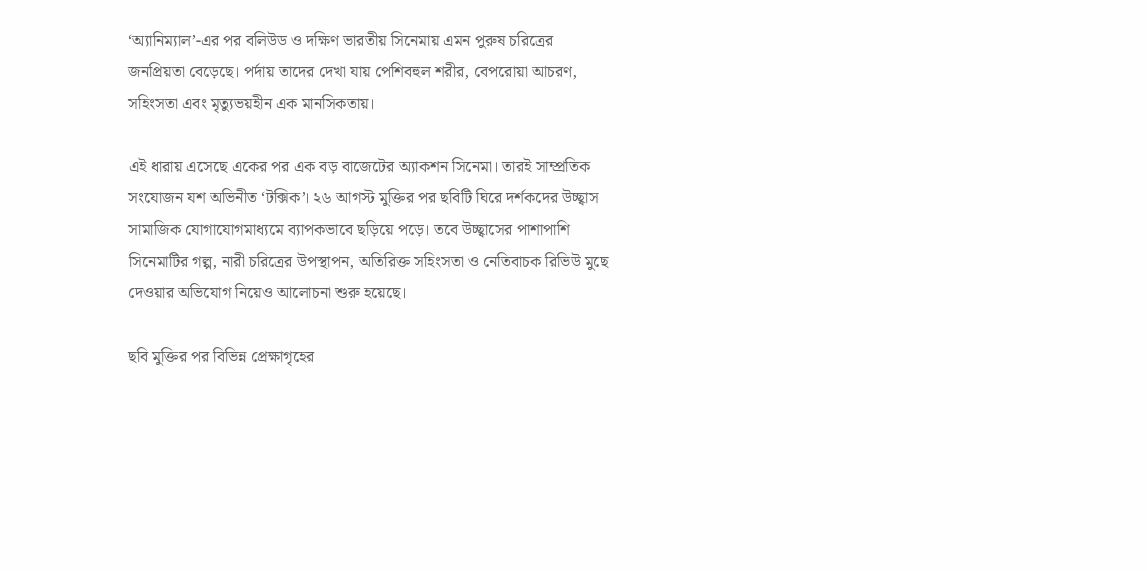‘অ্যানিম্যাল’-এর পর বলিউড ও দক্ষিণ ভারতীয় সিনেমায় এমন পুরুষ চরিত্রের জনপ্রিয়তা বেড়েছে। পর্দায় তাদের দেখা যায় পেশিবহুল শরীর, বেপরোয়া আচরণ, সহিংসতা এবং মৃত্যুভয়হীন এক মানসিকতায়।

এই ধারায় এসেছে একের পর এক বড় বাজেটের অ্যাকশন সিনেমা। তারই সাম্প্রতিক সংযোজন যশ অভিনীত ‘টক্সিক’। ২৬ আগস্ট মুক্তির পর ছবিটি ঘিরে দর্শকদের উচ্ছ্বাস সামাজিক যোগাযোগমাধ্যমে ব্যাপকভাবে ছড়িয়ে পড়ে। তবে উচ্ছ্বাসের পাশাপাশি সিনেমাটির গল্প, নারী চরিত্রের উপস্থাপন, অতিরিক্ত সহিংসতা ও নেতিবাচক রিভিউ মুছে দেওয়ার অভিযোগ নিয়েও আলোচনা শুরু হয়েছে।

ছবি মুক্তির পর বিভিন্ন প্রেক্ষাগৃহের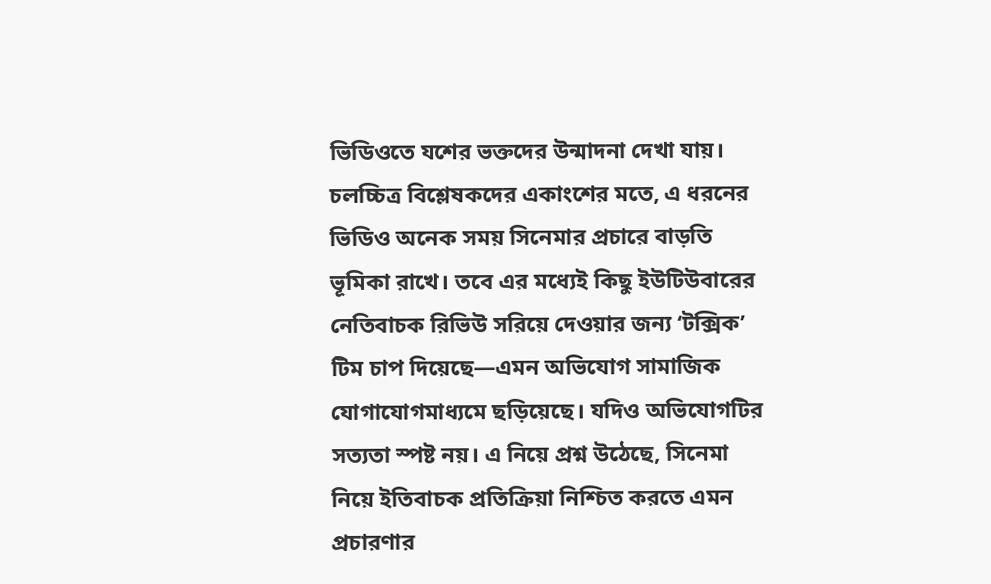ভিডিওতে যশের ভক্তদের উন্মাদনা দেখা যায়। চলচ্চিত্র বিশ্লেষকদের একাংশের মতে, এ ধরনের ভিডিও অনেক সময় সিনেমার প্রচারে বাড়তি ভূমিকা রাখে। তবে এর মধ্যেই কিছু ইউটিউবারের নেতিবাচক রিভিউ সরিয়ে দেওয়ার জন্য ‘টক্সিক’ টিম চাপ দিয়েছে—এমন অভিযোগ সামাজিক যোগাযোগমাধ্যমে ছড়িয়েছে। যদিও অভিযোগটির সত্যতা স্পষ্ট নয়। এ নিয়ে প্রশ্ন উঠেছে, সিনেমা নিয়ে ইতিবাচক প্রতিক্রিয়া নিশ্চিত করতে এমন প্রচারণার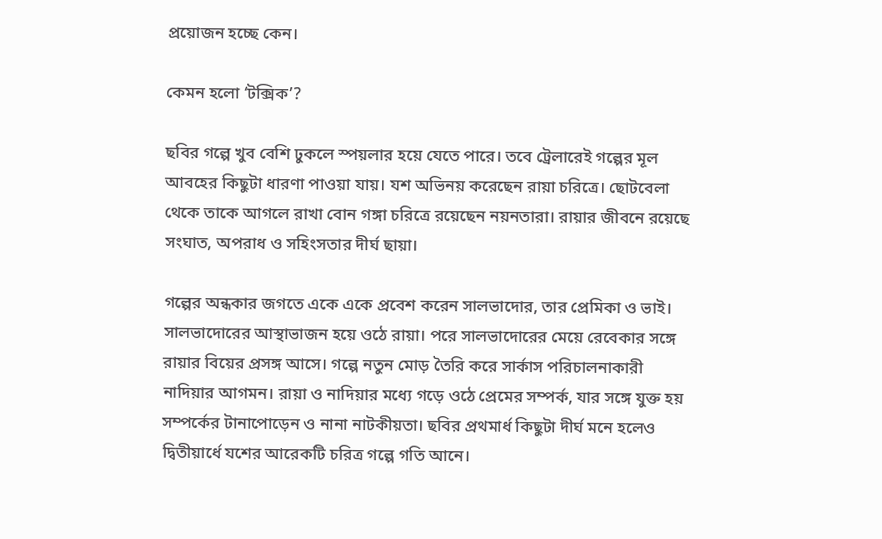প্রয়োজন হচ্ছে কেন।

কেমন হলো ‘টক্সিক’?

ছবির গল্পে খুব বেশি ঢুকলে স্পয়লার হয়ে যেতে পারে। তবে ট্রেলারেই গল্পের মূল আবহের কিছুটা ধারণা পাওয়া যায়। যশ অভিনয় করেছেন রায়া চরিত্রে। ছোটবেলা থেকে তাকে আগলে রাখা বোন গঙ্গা চরিত্রে রয়েছেন নয়নতারা। রায়ার জীবনে রয়েছে সংঘাত, অপরাধ ও সহিংসতার দীর্ঘ ছায়া।

গল্পের অন্ধকার জগতে একে একে প্রবেশ করেন সালভাদোর, তার প্রেমিকা ও ভাই। সালভাদোরের আস্থাভাজন হয়ে ওঠে রায়া। পরে সালভাদোরের মেয়ে রেবেকার সঙ্গে রায়ার বিয়ের প্রসঙ্গ আসে। গল্পে নতুন মোড় তৈরি করে সার্কাস পরিচালনাকারী নাদিয়ার আগমন। রায়া ও নাদিয়ার মধ্যে গড়ে ওঠে প্রেমের সম্পর্ক, যার সঙ্গে যুক্ত হয় সম্পর্কের টানাপোড়েন ও নানা নাটকীয়তা। ছবির প্রথমার্ধ কিছুটা দীর্ঘ মনে হলেও দ্বিতীয়ার্ধে যশের আরেকটি চরিত্র গল্পে গতি আনে।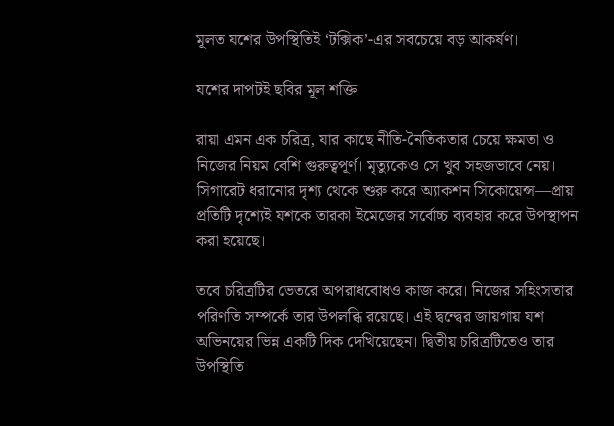মূলত যশের উপস্থিতিই ‘টক্সিক’-এর সবচেয়ে বড় আকর্ষণ।

যশের দাপটই ছবির মূল শক্তি

রায়া এমন এক চরিত্র, যার কাছে নীতি-নৈতিকতার চেয়ে ক্ষমতা ও নিজের নিয়ম বেশি গুরুত্বপূর্ণ। মৃত্যুকেও সে খুব সহজভাবে নেয়। সিগারেট ধরানোর দৃশ্য থেকে শুরু করে অ্যাকশন সিকোয়েন্স—প্রায় প্রতিটি দৃশ্যেই যশকে তারকা ইমেজের সর্বোচ্চ ব্যবহার করে উপস্থাপন করা হয়েছে।

তবে চরিত্রটির ভেতরে অপরাধবোধও কাজ করে। নিজের সহিংসতার পরিণতি সম্পর্কে তার উপলব্ধি রয়েছে। এই দ্বন্দ্বের জায়গায় যশ অভিনয়ের ভিন্ন একটি দিক দেখিয়েছেন। দ্বিতীয় চরিত্রটিতেও তার উপস্থিতি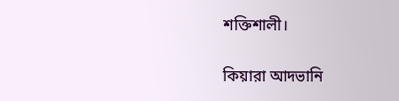শক্তিশালী।

কিয়ারা আদভানি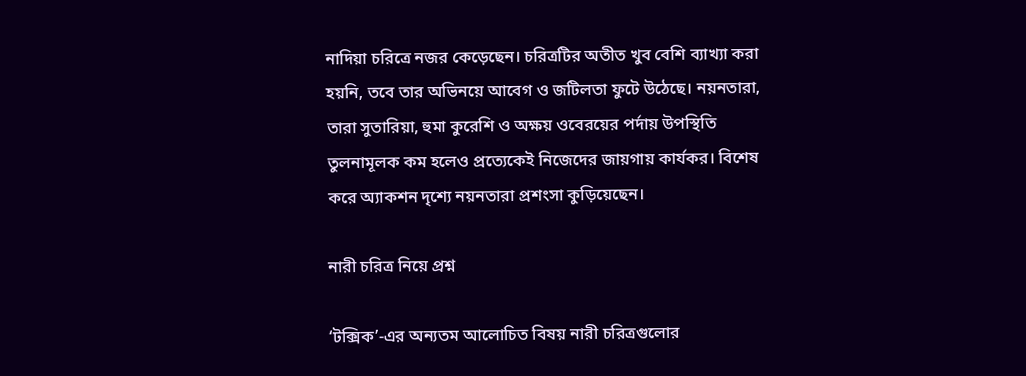নাদিয়া চরিত্রে নজর কেড়েছেন। চরিত্রটির অতীত খুব বেশি ব্যাখ্যা করা হয়নি, তবে তার অভিনয়ে আবেগ ও জটিলতা ফুটে উঠেছে। নয়নতারা, তারা সুতারিয়া, হুমা কুরেশি ও অক্ষয় ওবেরয়ের পর্দায় উপস্থিতি তুলনামূলক কম হলেও প্রত্যেকেই নিজেদের জায়গায় কার্যকর। বিশেষ করে অ্যাকশন দৃশ্যে নয়নতারা প্রশংসা কুড়িয়েছেন।

নারী চরিত্র নিয়ে প্রশ্ন

‘টক্সিক’-এর অন্যতম আলোচিত বিষয় নারী চরিত্রগুলোর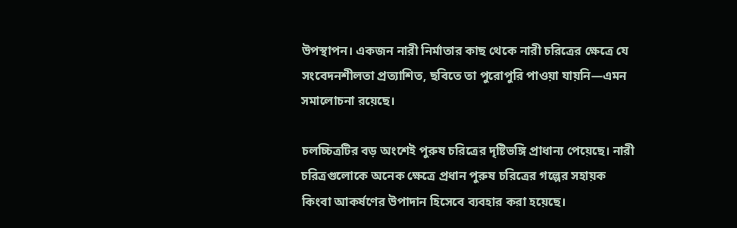উপস্থাপন। একজন নারী নির্মাতার কাছ থেকে নারী চরিত্রের ক্ষেত্রে যে সংবেদনশীলতা প্রত্যাশিত, ছবিতে তা পুরোপুরি পাওয়া যায়নি—এমন সমালোচনা রয়েছে।

চলচ্চিত্রটির বড় অংশেই পুরুষ চরিত্রের দৃষ্টিভঙ্গি প্রাধান্য পেয়েছে। নারী চরিত্রগুলোকে অনেক ক্ষেত্রে প্রধান পুরুষ চরিত্রের গল্পের সহায়ক কিংবা আকর্ষণের উপাদান হিসেবে ব্যবহার করা হয়েছে।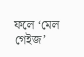ফলে ‘মেল গেইজ’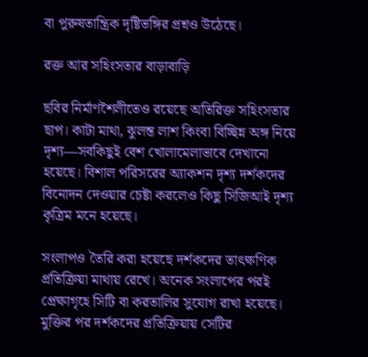বা পুরুষতান্ত্রিক দৃষ্টিভঙ্গির প্রশ্নও উঠেছে।

রক্ত আর সহিংসতার বাড়াবাড়ি

ছবির নির্মাণশৈলীতেও রয়েছে অতিরিক্ত সহিংসতার ছাপ। কাটা মাথা, ঝুলন্ত লাশ কিংবা বিচ্ছিন্ন অঙ্গ নিয়ে দৃশ্য—সবকিছুই বেশ খোলামেলাভাবে দেখানো হয়েছে। বিশাল পরিসরের অ্যাকশন দৃশ্য দর্শকদের বিনোদন দেওয়ার চেষ্টা করলেও কিছু সিজিআই দৃশ্য কৃত্রিম মনে হয়েছে।

সংলাপও তৈরি করা হয়েছে দর্শকদের তাৎক্ষণিক প্রতিক্রিয়া মাথায় রেখে। অনেক সংলাপের পরই প্রেক্ষাগৃহে সিটি বা করতালির সুযোগ রাখা হয়েছে। মুক্তির পর দর্শকদের প্রতিক্রিয়ায় সেটির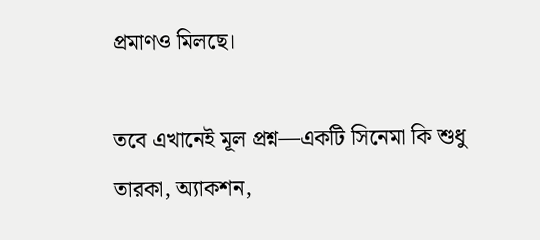প্রমাণও মিলছে।

তবে এখানেই মূল প্রশ্ন—একটি সিনেমা কি শুধু তারকা, অ্যাকশন,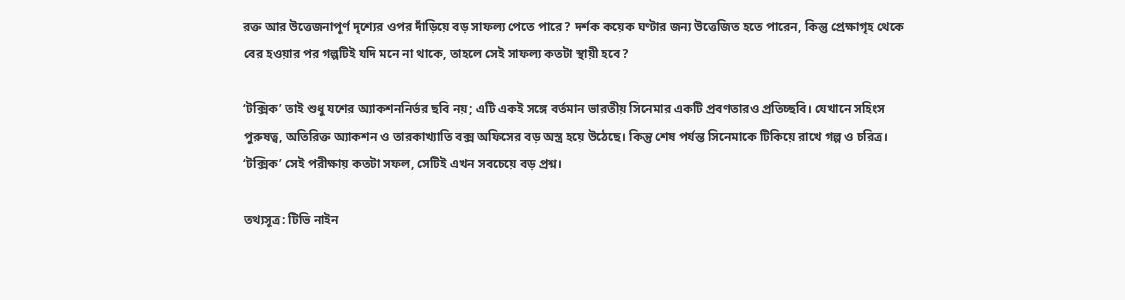রক্ত আর উত্তেজনাপূর্ণ দৃশ্যের ওপর দাঁড়িয়ে বড় সাফল্য পেতে পারে? দর্শক কয়েক ঘণ্টার জন্য উত্তেজিত হতে পারেন, কিন্তু প্রেক্ষাগৃহ থেকে বের হওয়ার পর গল্পটিই যদি মনে না থাকে, তাহলে সেই সাফল্য কতটা স্থায়ী হবে?

‘টক্সিক’ তাই শুধু যশের অ্যাকশননির্ভর ছবি নয়; এটি একই সঙ্গে বর্তমান ভারতীয় সিনেমার একটি প্রবণতারও প্রতিচ্ছবি। যেখানে সহিংস পুরুষত্ব, অতিরিক্ত অ্যাকশন ও তারকাখ্যাতি বক্স অফিসের বড় অস্ত্র হয়ে উঠেছে। কিন্তু শেষ পর্যন্ত সিনেমাকে টিকিয়ে রাখে গল্প ও চরিত্র। ‘টক্সিক’ সেই পরীক্ষায় কতটা সফল, সেটিই এখন সবচেয়ে বড় প্রশ্ন।

তথ্যসূত্র: টিভি নাইন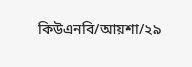কিউএনবি/আয়শা/২৯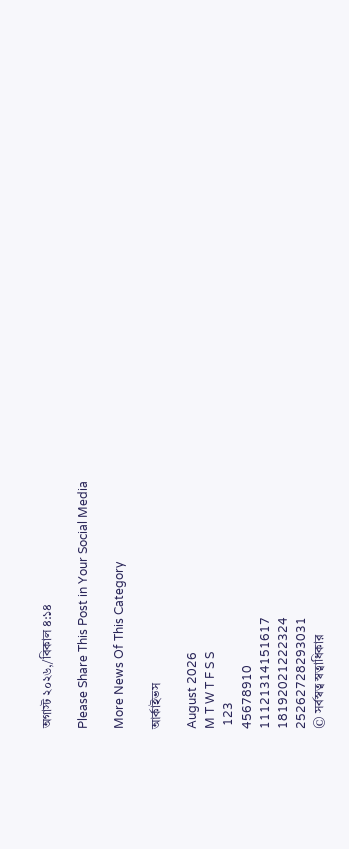অগাস্ট ২০২৬,/বিকাল ৪:১৪

Please Share This Post in Your Social Media

More News Of This Category

আর্কাইভস

August 2026
M T W T F S S
 123
45678910
11121314151617
18192021222324
25262728293031
© সর্বস্বত্ব স্বত্বাধিকার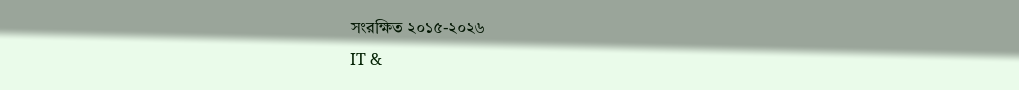সংরক্ষিত ২০১৫-২০২৬
IT &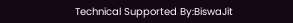Technical Supported By:BiswaJit